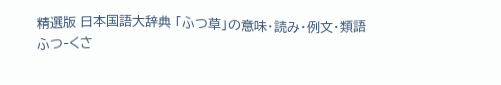精選版 日本国語大辞典 「ふつ草」の意味・読み・例文・類語
ふつ‐くさ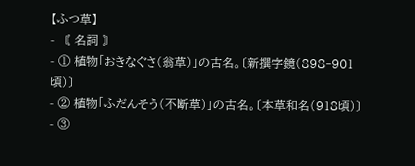【ふつ草】
- 〘 名詞 〙
- ① 植物「おきなぐさ(翁草)」の古名。〔新撰字鏡(898‐901頃)〕
- ② 植物「ふだんそう(不断草)」の古名。〔本草和名(918頃)〕
- ③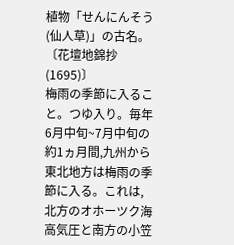植物「せんにんそう(仙人草)」の古名。〔花壇地錦抄(1695)〕
梅雨の季節に入ること。つゆ入り。毎年6月中旬~7月中旬の約1ヵ月間,九州から東北地方は梅雨の季節に入る。これは,北方のオホーツク海高気圧と南方の小笠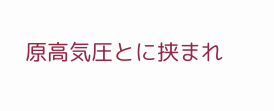原高気圧とに挟まれ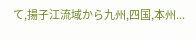て,揚子江流域から九州,四国,本州...